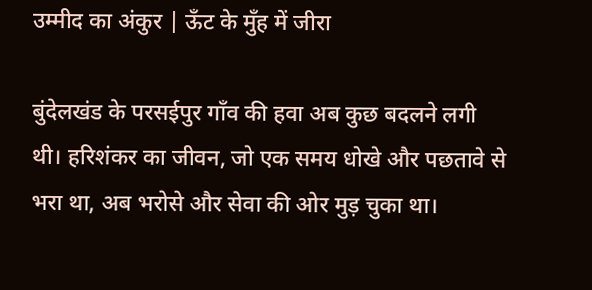उम्मीद का अंकुर | ऊँट के मुँह में जीरा

बुंदेलखंड के परसईपुर गाँव की हवा अब कुछ बदलने लगी थी। हरिशंकर का जीवन, जो एक समय धोखे और पछतावे से भरा था, अब भरोसे और सेवा की ओर मुड़ चुका था।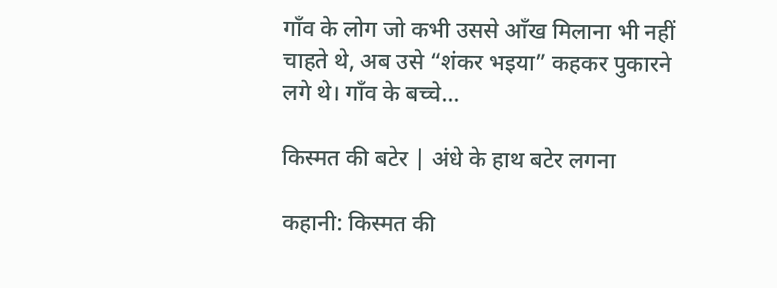गाँव के लोग जो कभी उससे आँख मिलाना भी नहीं चाहते थे, अब उसे “शंकर भइया” कहकर पुकारने लगे थे। गाँव के बच्चे…

किस्मत की बटेर | अंधे के हाथ बटेर लगना

कहानी: किस्मत की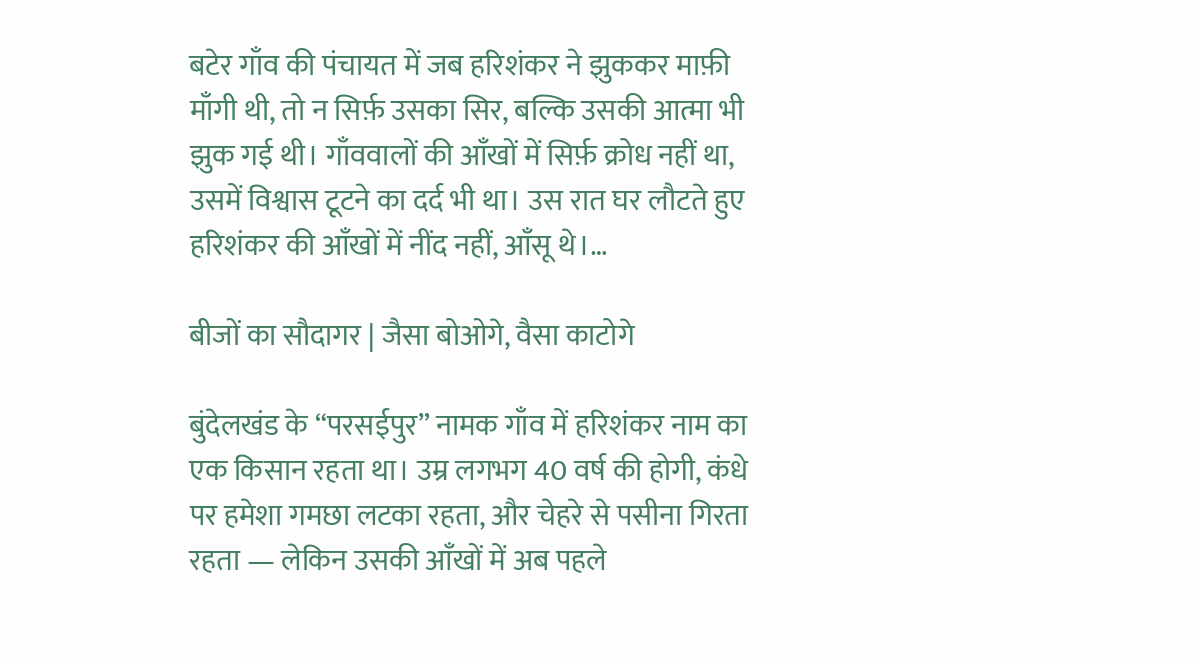बटेर गाँव की पंचायत में जब हरिशंकर ने झुककर माफ़ी माँगी थी, तो न सिर्फ़ उसका सिर, बल्कि उसकी आत्मा भी झुक गई थी। गाँववालों की आँखों में सिर्फ़ क्रोध नहीं था, उसमें विश्वास टूटने का दर्द भी था। उस रात घर लौटते हुए हरिशंकर की आँखों में नींद नहीं, आँसू थे।…

बीजों का सौदागर | जैसा बोओगे, वैसा काटोगे

बुंदेलखंड के “परसईपुर” नामक गाँव में हरिशंकर नाम का एक किसान रहता था। उम्र लगभग 40 वर्ष की होगी, कंधे पर हमेशा गमछा लटका रहता, और चेहरे से पसीना गिरता रहता — लेकिन उसकी आँखों में अब पहले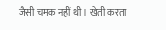जैसी चमक नहीं थी। खेती करता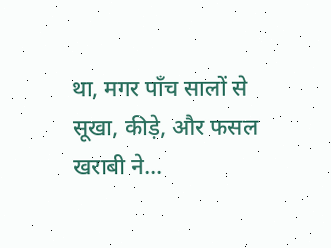था, मगर पाँच सालों से सूखा, कीड़े, और फसल खराबी ने…